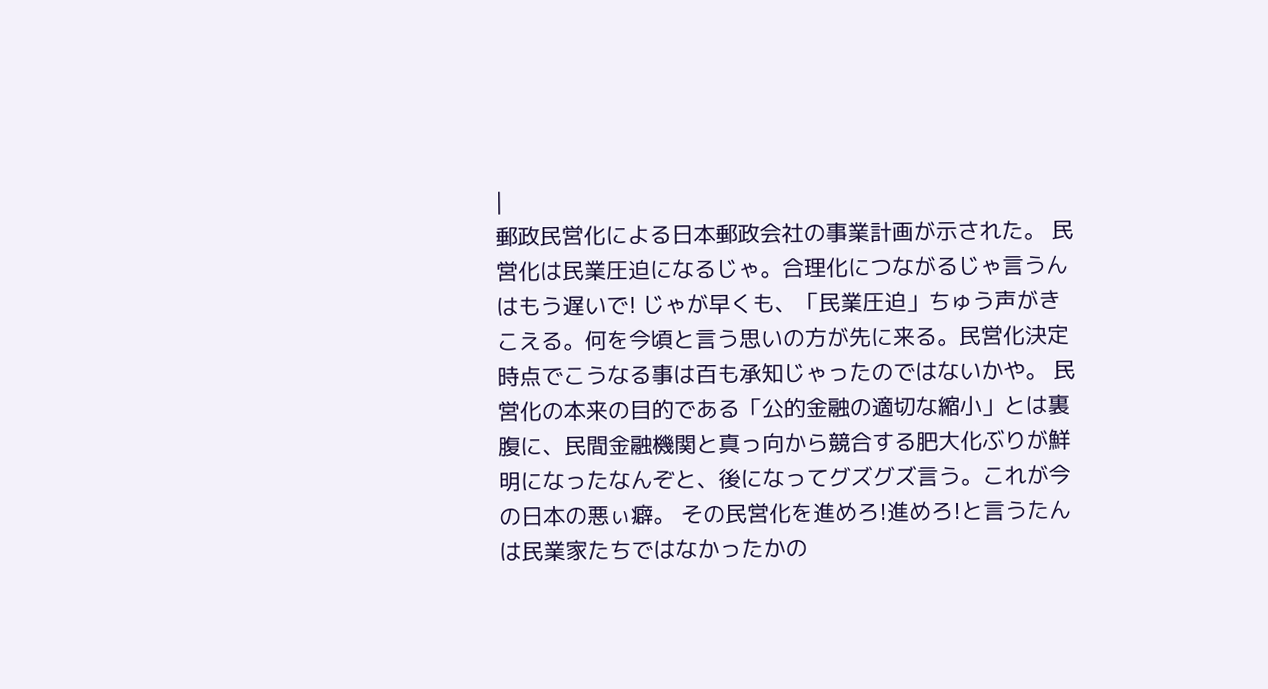|
郵政民営化による日本郵政会社の事業計画が示された。 民営化は民業圧迫になるじゃ。合理化につながるじゃ言うんはもう遅いで! じゃが早くも、「民業圧迫」ちゅう声がきこえる。何を今頃と言う思いの方が先に来る。民営化決定時点でこうなる事は百も承知じゃったのではないかや。 民営化の本来の目的である「公的金融の適切な縮小」とは裏腹に、民間金融機関と真っ向から競合する肥大化ぶりが鮮明になったなんぞと、後になってグズグズ言う。これが今の日本の悪ぃ癖。 その民営化を進めろ!進めろ!と言うたんは民業家たちではなかったかの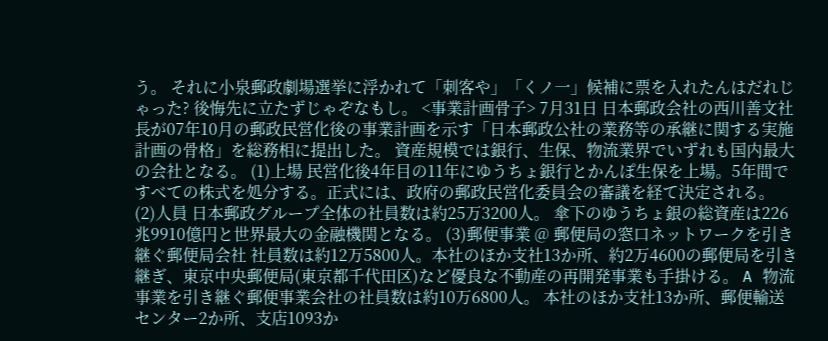う。 それに小泉郵政劇場選挙に浮かれて「刺客や」「くノ一」候補に票を入れたんはだれじゃった? 後悔先に立たずじゃぞなもし。 <事業計画骨子> 7月31日 日本郵政会社の西川善文社長が07年10月の郵政民営化後の事業計画を示す「日本郵政公社の業務等の承継に関する実施計画の骨格」を総務相に提出した。 資産規模では銀行、生保、物流業界でいずれも国内最大の会社となる。 (1)上場 民営化後4年目の11年にゆうちょ銀行とかんぽ生保を上場。5年間ですべての株式を処分する。正式には、政府の郵政民営化委員会の審議を経て決定される。 (2)人員 日本郵政グループ全体の社員数は約25万3200人。 傘下のゆうちょ銀の総資産は226兆9910億円と世界最大の金融機関となる。 (3)郵便事業 @ 郵便局の窓口ネットワークを引き継ぐ郵便局会社 社員数は約12万5800人。本社のほか支社13か所、約2万4600の郵便局を引き継ぎ、東京中央郵便局(東京都千代田区)など優良な不動産の再開発事業も手掛ける。 A 物流事業を引き継ぐ郵便事業会社の社員数は約10万6800人。 本社のほか支社13か所、郵便輸送センター2か所、支店1093か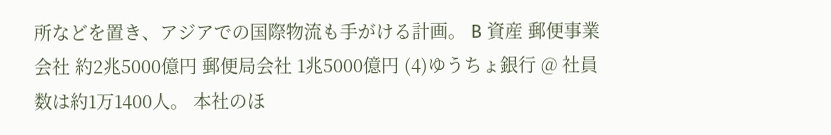所などを置き、アジアでの国際物流も手がける計画。 B 資産 郵便事業会社 約2兆5000億円 郵便局会社 1兆5000億円 (4)ゆうちょ銀行 @ 社員数は約1万1400人。 本社のほ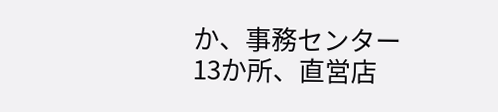か、事務センター13か所、直営店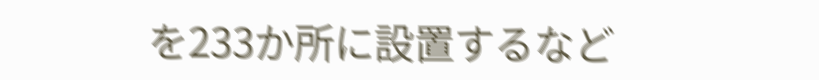を233か所に設置するなど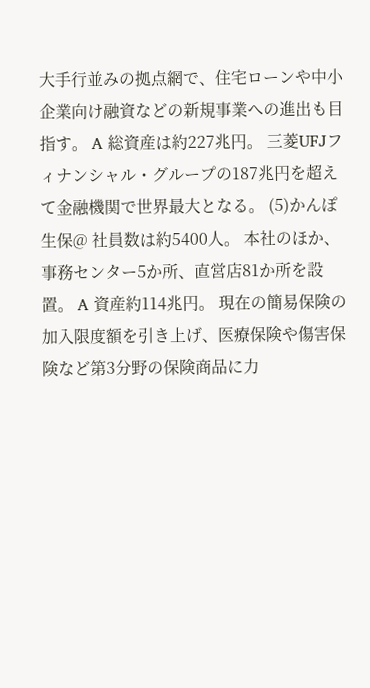大手行並みの拠点網で、住宅ローンや中小企業向け融資などの新規事業への進出も目指す。 A 総資産は約227兆円。 三菱UFJフィナンシャル・グループの187兆円を超えて金融機関で世界最大となる。 (5)かんぽ生保@ 社員数は約5400人。 本社のほか、事務センター5か所、直営店81か所を設置。 A 資産約114兆円。 現在の簡易保険の加入限度額を引き上げ、医療保険や傷害保険など第3分野の保険商品に力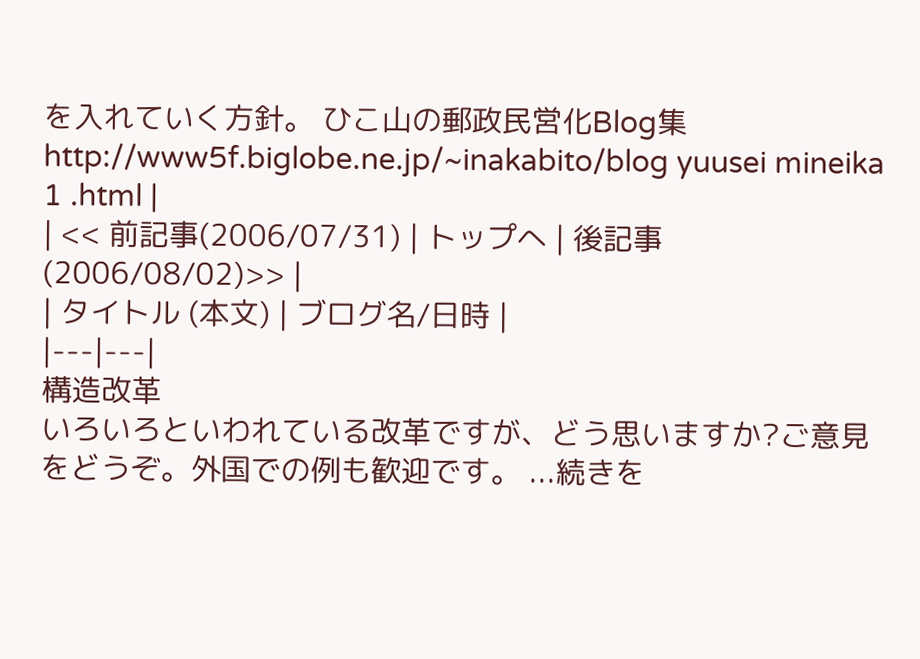を入れていく方針。 ひこ山の郵政民営化Blog集 http://www5f.biglobe.ne.jp/~inakabito/blog yuusei mineika 1 .html |
| << 前記事(2006/07/31) | トップへ | 後記事(2006/08/02)>> |
| タイトル (本文) | ブログ名/日時 |
|---|---|
構造改革
いろいろといわれている改革ですが、どう思いますか?ご意見をどうぞ。外国での例も歓迎です。 ...続きを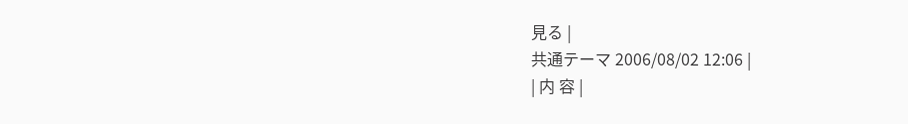見る |
共通テーマ 2006/08/02 12:06 |
| 内 容 |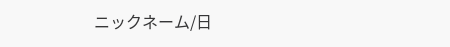ニックネーム/日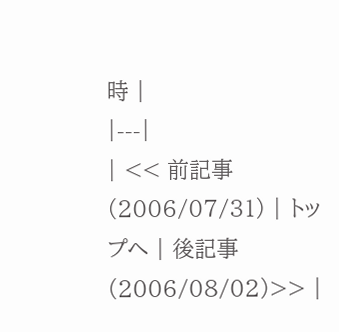時 |
|---|
| << 前記事(2006/07/31) | トップへ | 後記事(2006/08/02)>> |